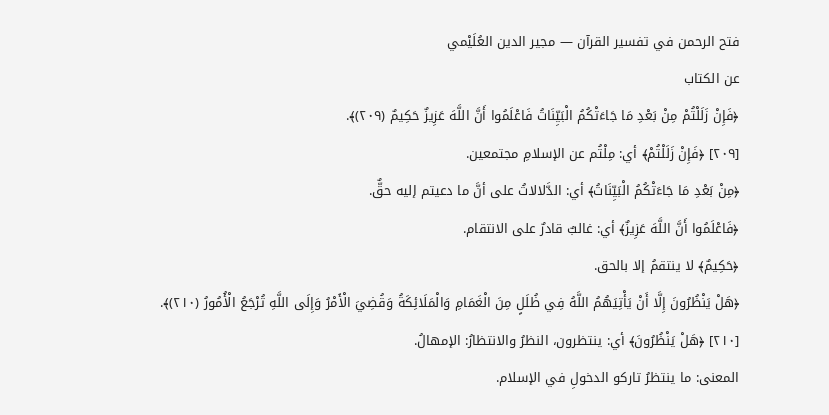فتح الرحمن في تفسير القرآن — مجير الدين العُلَيْمي
عن الكتاب
﴿فَإِنْ زَلَلْتُمْ مِنْ بَعْدِ مَا جَاءَتْكُمُ الْبَيِّنَاتُ فَاعْلَمُوا أَنَّ اللَّهَ عَزِيزٌ حَكِيمٌ (٢٠٩)﴾.
[٢٠٩] ﴿فَإِنْ زَلَلْتُمْ﴾ أي: مِلْتُم عن الإسلامِ مجتمعين.
﴿مِنْ بَعْدِ مَا جَاءَتْكُمُ الْبَيِّنَاتُ﴾ أي: الدَّلالاتُ على أنَّ ما دعيتم إليه حقٌّ.
﴿فَاعْلَمُوا أَنَّ اللَّهَ عَزِيزٌ﴾ أي: غالبٌ قادرٌ على الانتقام.
﴿حَكِيمٌ﴾ لا ينتقمُ إلا بالحق.
﴿هَلْ يَنْظُرُونَ إِلَّا أَنْ يَأْتِيَهُمُ اللَّهُ فِي ظُلَلٍ مِنَ الْغَمَامِ وَالْمَلَائِكَةُ وَقُضِيَ الْأَمْرُ وَإِلَى اللَّهِ تُرْجَعُ الْأُمُورُ (٢١٠)﴾.
[٢١٠] ﴿هَلْ يَنْظُرُونَ﴾ أي: ينتظرون، النظرُ والانتظارُ: الإمهالُ.
المعنى: ما ينتظرُ تاركو الدخولِ في الإسلام.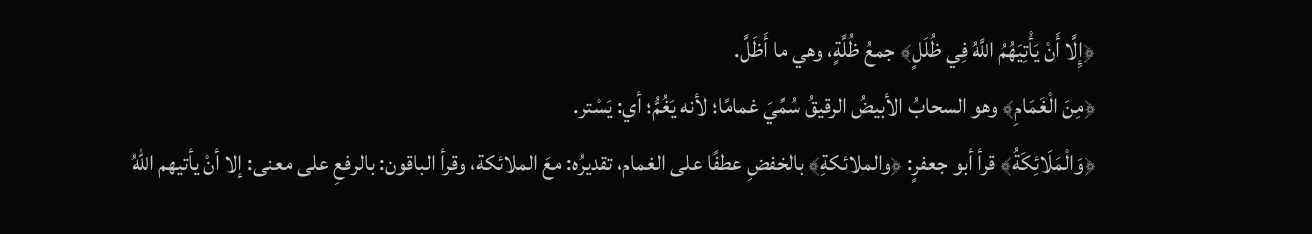﴿إِلَّا أَنْ يَأْتِيَهُمُ اللَّهُ فِي ظُلَلٍ﴾ جمعُ ظُلَّةٍ، وهي ما أَظَلَّ.
﴿مِنَ الْغَمَامِ﴾ وهو السحابُ الأبيضُ الرقيقُ سُمِّيَ غمامًا؛ لأنه يَغُمُّ؛ أي: يَسْتر.
﴿وَالْمَلَائِكَةُ﴾ قرأ أبو جعفرٍ: ﴿والملائكةِ﴾ بالخفضِ عطفًا على الغمام، تقديرُه: معَ الملائكة، وقرأ الباقون: بالرفعِ على معنى: إلا أنْ يأتيهم اللهُ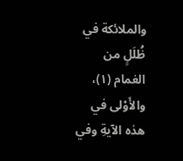والملائكة في ظُلَلٍ من الغمام (١)، والأَوْلى في هذه الآيةِ وفي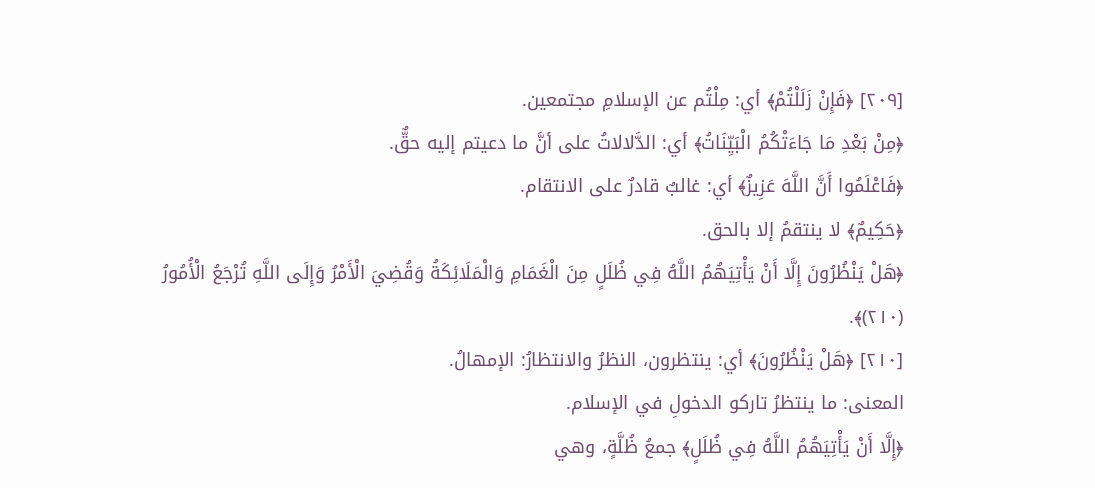[٢٠٩] ﴿فَإِنْ زَلَلْتُمْ﴾ أي: مِلْتُم عن الإسلامِ مجتمعين.
﴿مِنْ بَعْدِ مَا جَاءَتْكُمُ الْبَيِّنَاتُ﴾ أي: الدَّلالاتُ على أنَّ ما دعيتم إليه حقٌّ.
﴿فَاعْلَمُوا أَنَّ اللَّهَ عَزِيزٌ﴾ أي: غالبٌ قادرٌ على الانتقام.
﴿حَكِيمٌ﴾ لا ينتقمُ إلا بالحق.
﴿هَلْ يَنْظُرُونَ إِلَّا أَنْ يَأْتِيَهُمُ اللَّهُ فِي ظُلَلٍ مِنَ الْغَمَامِ وَالْمَلَائِكَةُ وَقُضِيَ الْأَمْرُ وَإِلَى اللَّهِ تُرْجَعُ الْأُمُورُ (٢١٠)﴾.
[٢١٠] ﴿هَلْ يَنْظُرُونَ﴾ أي: ينتظرون، النظرُ والانتظارُ: الإمهالُ.
المعنى: ما ينتظرُ تاركو الدخولِ في الإسلام.
﴿إِلَّا أَنْ يَأْتِيَهُمُ اللَّهُ فِي ظُلَلٍ﴾ جمعُ ظُلَّةٍ، وهي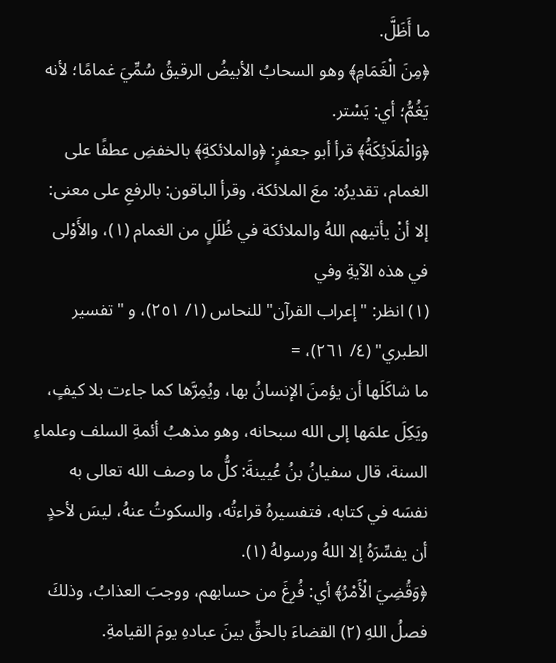ما أَظَلَّ.
﴿مِنَ الْغَمَامِ﴾ وهو السحابُ الأبيضُ الرقيقُ سُمِّيَ غمامًا؛ لأنه يَغُمُّ؛ أي: يَسْتر.
﴿وَالْمَلَائِكَةُ﴾ قرأ أبو جعفرٍ: ﴿والملائكةِ﴾ بالخفضِ عطفًا على الغمام، تقديرُه: معَ الملائكة، وقرأ الباقون: بالرفعِ على معنى: إلا أنْ يأتيهم اللهُ والملائكة في ظُلَلٍ من الغمام (١)، والأَوْلى في هذه الآيةِ وفي
(١) انظر: "إعراب القرآن" للنحاس (١/ ٢٥١)، و "تفسير الطبري" (٤/ ٢٦١)، =
ما شاكَلَها أن يؤمنَ الإنسانُ بها، ويُمِرَّها كما جاءت بلا كيفٍ، ويَكِلَ علمَها إلى الله سبحانه، وهو مذهبُ أئمةِ السلف وعلماءِ السنة، قال سفيانُ بنُ عُيينةَ: كلُّ ما وصف الله تعالى به نفسَه في كتابه، فتفسيرهُ قراءتُه، والسكوتُ عنهُ، ليسَ لأحدٍ أن يفسِّرَهُ إلا اللهُ ورسولهُ (١).
﴿وَقُضِيَ الْأَمْرُ﴾ أي: فُرِغَ من حسابهم، ووجبَ العذابُ، وذلكَ فصلُ اللهِ (٢) القضاءَ بالحقِّ بينَ عبادهِ يومَ القيامةِ.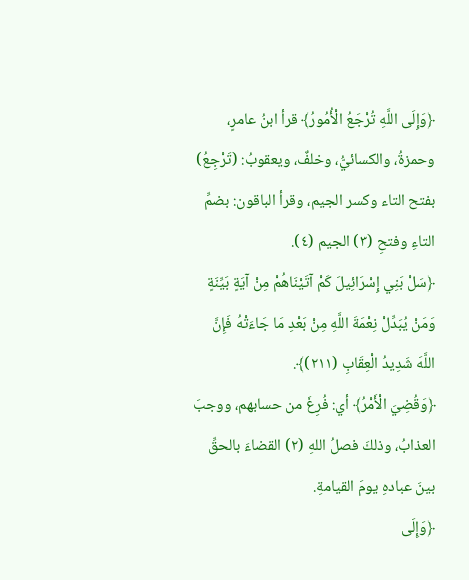﴿وَإِلَى اللَّهِ تُرْجَعُ الْأُمُورُ﴾ قرأ ابنُ عامرٍ، وحمزةُ، والكسائيُّ، وخلفٌ، ويعقوبُ: (تَرْجِعُ) بفتح التاء وكسر الجيم، وقرأ الباقون: بضمِّ التاءِ وفتحِ (٣) الجيم (٤).
﴿سَلْ بَنِي إِسْرَائِيلَ كَمْ آتَيْنَاهُمْ مِنْ آيَةٍ بَيِّنَةٍ وَمَنْ يُبَدِّلْ نِعْمَةَ اللَّهِ مِنْ بَعْدِ مَا جَاءَتْهُ فَإِنَّ اللَّهَ شَدِيدُ الْعِقَابِ (٢١١)﴾.
﴿وَقُضِيَ الْأَمْرُ﴾ أي: فُرِغَ من حسابهم، ووجبَ العذابُ، وذلكَ فصلُ اللهِ (٢) القضاءَ بالحقِّ بينَ عبادهِ يومَ القيامةِ.
﴿وَإِلَى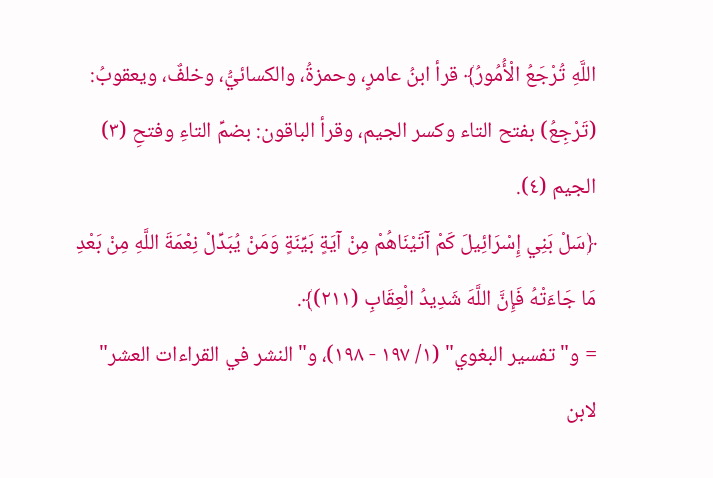اللَّهِ تُرْجَعُ الْأُمُورُ﴾ قرأ ابنُ عامرٍ، وحمزةُ، والكسائيُّ، وخلفٌ، ويعقوبُ: (تَرْجِعُ) بفتح التاء وكسر الجيم، وقرأ الباقون: بضمِّ التاءِ وفتحِ (٣) الجيم (٤).
﴿سَلْ بَنِي إِسْرَائِيلَ كَمْ آتَيْنَاهُمْ مِنْ آيَةٍ بَيِّنَةٍ وَمَنْ يُبَدِّلْ نِعْمَةَ اللَّهِ مِنْ بَعْدِ مَا جَاءَتْهُ فَإِنَّ اللَّهَ شَدِيدُ الْعِقَابِ (٢١١)﴾.
= و"تفسير البغوي" (١/ ١٩٧ - ١٩٨)، و"النشر في القراءات العشر" لابن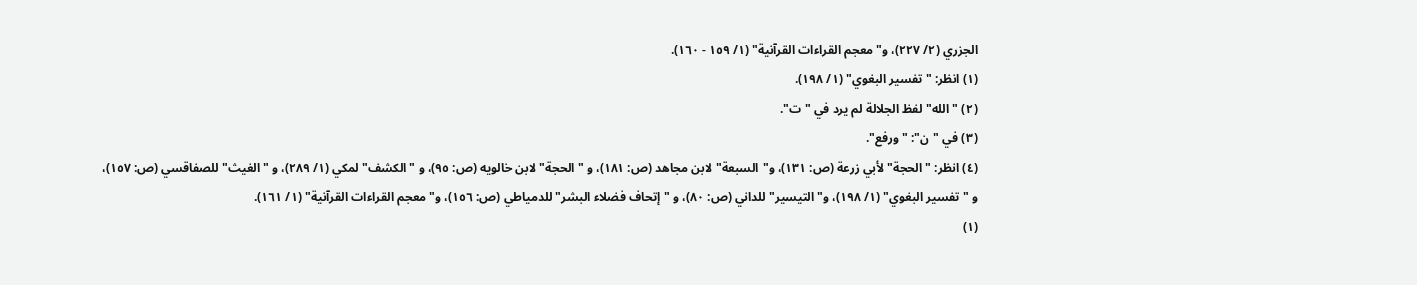الجزري (٢/ ٢٢٧)، و"معجم القراءات القرآنية" (١/ ١٥٩ - ١٦٠).
(١) انظر: "تفسير البغوي" (١/ ١٩٨).
(٢) "الله" لفظ الجلالة لم يرد في "ت".
(٣) في "ن": "ورفع".
(٤) انظر: "الحجة" لأبي زرعة (ص: ١٣١)، و"السبعة" لابن مجاهد (ص: ١٨١)، و "الحجة" لابن خالويه (ص: ٩٥)، و "الكشف" لمكي (١/ ٢٨٩)، و "الغيث" للصفاقسي (ص: ١٥٧)، و "تفسير البغوي" (١/ ١٩٨)، و"التيسير" للداني (ص: ٨٠)، و "إتحاف فضلاء البشر" للدمياطي (ص: ١٥٦)، و"معجم القراءات القرآنية" (١/ ١٦١).
(١)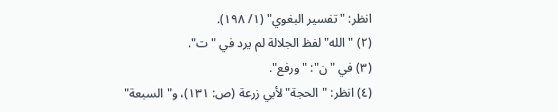انظر: "تفسير البغوي" (١/ ١٩٨).
(٢) "الله" لفظ الجلالة لم يرد في "ت".
(٣) في "ن": "ورفع".
(٤) انظر: "الحجة" لأبي زرعة (ص: ١٣١)، و"السبعة"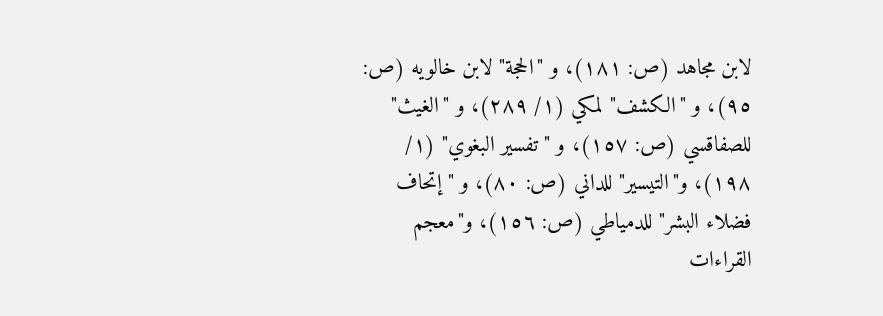لابن مجاهد (ص: ١٨١)، و "الحجة" لابن خالويه (ص: ٩٥)، و "الكشف" لمكي (١/ ٢٨٩)، و "الغيث" للصفاقسي (ص: ١٥٧)، و "تفسير البغوي" (١/ ١٩٨)، و"التيسير" للداني (ص: ٨٠)، و "إتحاف فضلاء البشر" للدمياطي (ص: ١٥٦)، و"معجم القراءات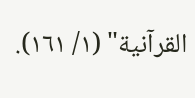القرآنية" (١/ ١٦١).